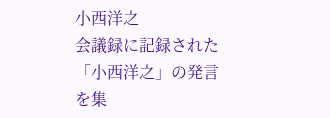小西洋之
会議録に記録された「小西洋之」の発言を集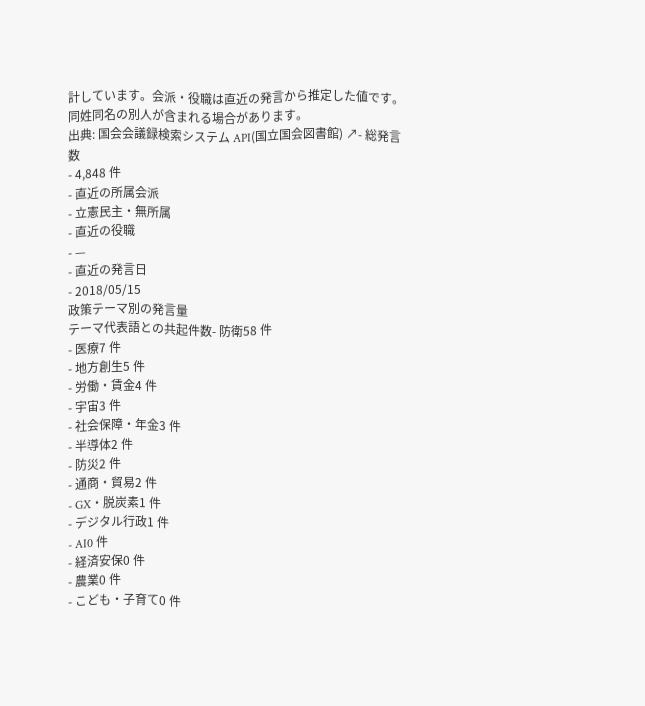計しています。会派・役職は直近の発言から推定した値です。同姓同名の別人が含まれる場合があります。
出典: 国会会議録検索システム API(国立国会図書館) ↗- 総発言数
- 4,848 件
- 直近の所属会派
- 立憲民主・無所属
- 直近の役職
- —
- 直近の発言日
- 2018/05/15
政策テーマ別の発言量
テーマ代表語との共起件数- 防衛58 件
- 医療7 件
- 地方創生5 件
- 労働・賃金4 件
- 宇宙3 件
- 社会保障・年金3 件
- 半導体2 件
- 防災2 件
- 通商・貿易2 件
- GX・脱炭素1 件
- デジタル行政1 件
- AI0 件
- 経済安保0 件
- 農業0 件
- こども・子育て0 件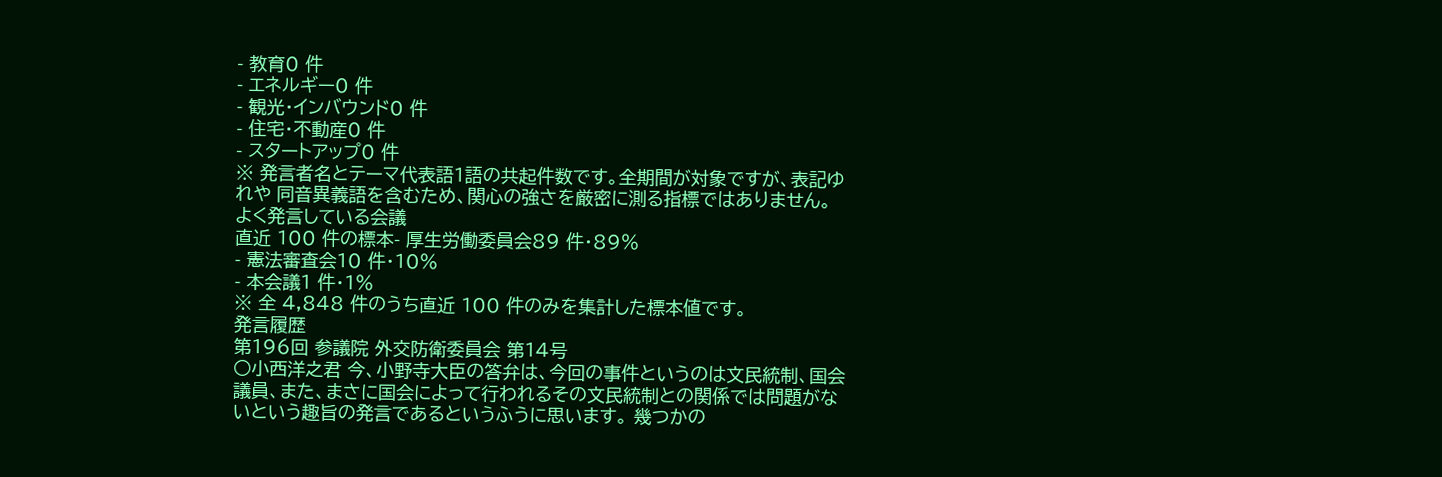- 教育0 件
- エネルギー0 件
- 観光・インバウンド0 件
- 住宅・不動産0 件
- スタートアップ0 件
※ 発言者名とテーマ代表語1語の共起件数です。全期間が対象ですが、表記ゆれや 同音異義語を含むため、関心の強さを厳密に測る指標ではありません。
よく発言している会議
直近 100 件の標本- 厚生労働委員会89 件・89%
- 憲法審査会10 件・10%
- 本会議1 件・1%
※ 全 4,848 件のうち直近 100 件のみを集計した標本値です。
発言履歴
第196回 参議院 外交防衛委員会 第14号
○小西洋之君 今、小野寺大臣の答弁は、今回の事件というのは文民統制、国会議員、また、まさに国会によって行われるその文民統制との関係では問題がないという趣旨の発言であるというふうに思います。 幾つかの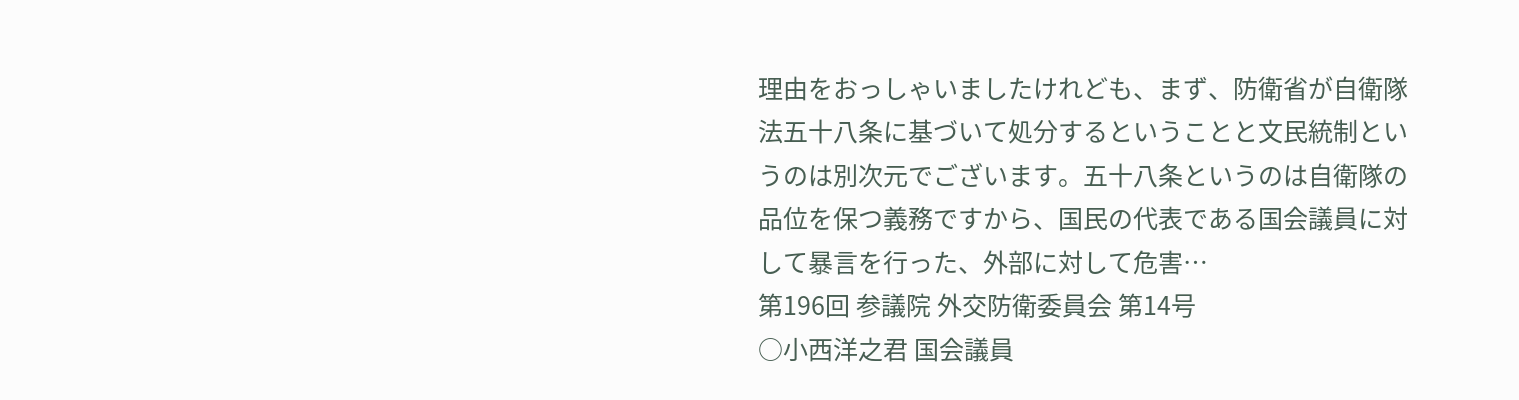理由をおっしゃいましたけれども、まず、防衛省が自衛隊法五十八条に基づいて処分するということと文民統制というのは別次元でございます。五十八条というのは自衛隊の品位を保つ義務ですから、国民の代表である国会議員に対して暴言を行った、外部に対して危害…
第196回 参議院 外交防衛委員会 第14号
○小西洋之君 国会議員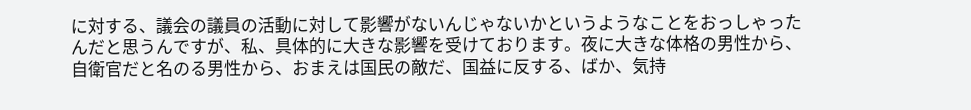に対する、議会の議員の活動に対して影響がないんじゃないかというようなことをおっしゃったんだと思うんですが、私、具体的に大きな影響を受けております。夜に大きな体格の男性から、自衛官だと名のる男性から、おまえは国民の敵だ、国益に反する、ばか、気持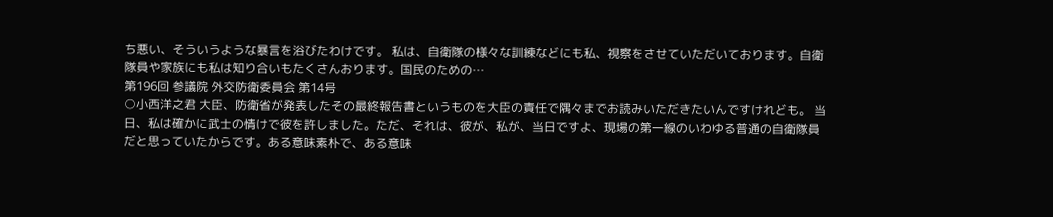ち悪い、そういうような暴言を浴びたわけです。 私は、自衛隊の様々な訓練などにも私、視察をさせていただいております。自衛隊員や家族にも私は知り合いもたくさんおります。国民のための…
第196回 参議院 外交防衛委員会 第14号
○小西洋之君 大臣、防衛省が発表したその最終報告書というものを大臣の責任で隅々までお読みいただきたいんですけれども。 当日、私は確かに武士の情けで彼を許しました。ただ、それは、彼が、私が、当日ですよ、現場の第一線のいわゆる普通の自衛隊員だと思っていたからです。ある意味素朴で、ある意味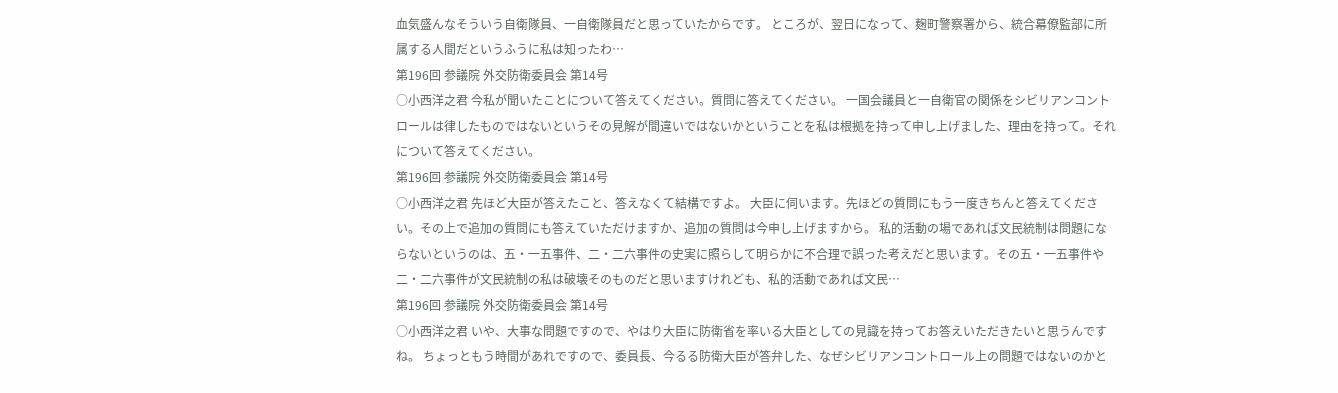血気盛んなそういう自衛隊員、一自衛隊員だと思っていたからです。 ところが、翌日になって、麹町警察署から、統合幕僚監部に所属する人間だというふうに私は知ったわ…
第196回 参議院 外交防衛委員会 第14号
○小西洋之君 今私が聞いたことについて答えてください。質問に答えてください。 一国会議員と一自衛官の関係をシビリアンコントロールは律したものではないというその見解が間違いではないかということを私は根拠を持って申し上げました、理由を持って。それについて答えてください。
第196回 参議院 外交防衛委員会 第14号
○小西洋之君 先ほど大臣が答えたこと、答えなくて結構ですよ。 大臣に伺います。先ほどの質問にもう一度きちんと答えてください。その上で追加の質問にも答えていただけますか、追加の質問は今申し上げますから。 私的活動の場であれば文民統制は問題にならないというのは、五・一五事件、二・二六事件の史実に照らして明らかに不合理で誤った考えだと思います。その五・一五事件や二・二六事件が文民統制の私は破壊そのものだと思いますけれども、私的活動であれば文民…
第196回 参議院 外交防衛委員会 第14号
○小西洋之君 いや、大事な問題ですので、やはり大臣に防衛省を率いる大臣としての見識を持ってお答えいただきたいと思うんですね。 ちょっともう時間があれですので、委員長、今るる防衛大臣が答弁した、なぜシビリアンコントロール上の問題ではないのかと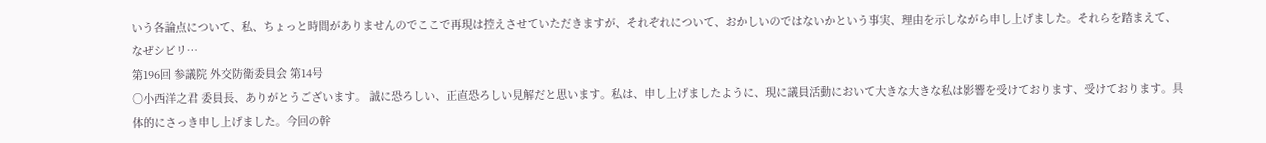いう各論点について、私、ちょっと時間がありませんのでここで再現は控えさせていただきますが、それぞれについて、おかしいのではないかという事実、理由を示しながら申し上げました。それらを踏まえて、なぜシビリ…
第196回 参議院 外交防衛委員会 第14号
○小西洋之君 委員長、ありがとうございます。 誠に恐ろしい、正直恐ろしい見解だと思います。私は、申し上げましたように、現に議員活動において大きな大きな私は影響を受けております、受けております。具体的にさっき申し上げました。今回の幹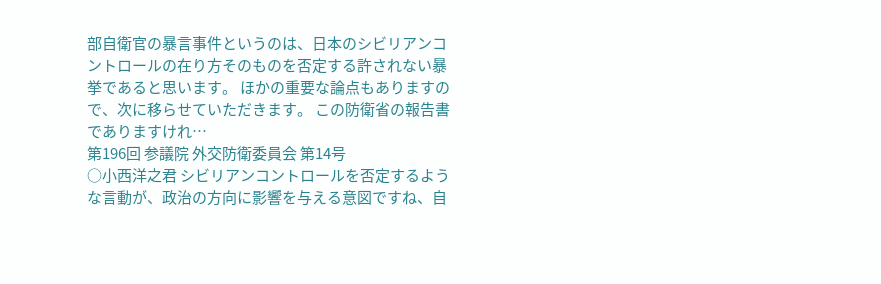部自衛官の暴言事件というのは、日本のシビリアンコントロールの在り方そのものを否定する許されない暴挙であると思います。 ほかの重要な論点もありますので、次に移らせていただきます。 この防衛省の報告書でありますけれ…
第196回 参議院 外交防衛委員会 第14号
○小西洋之君 シビリアンコントロールを否定するような言動が、政治の方向に影響を与える意図ですね、自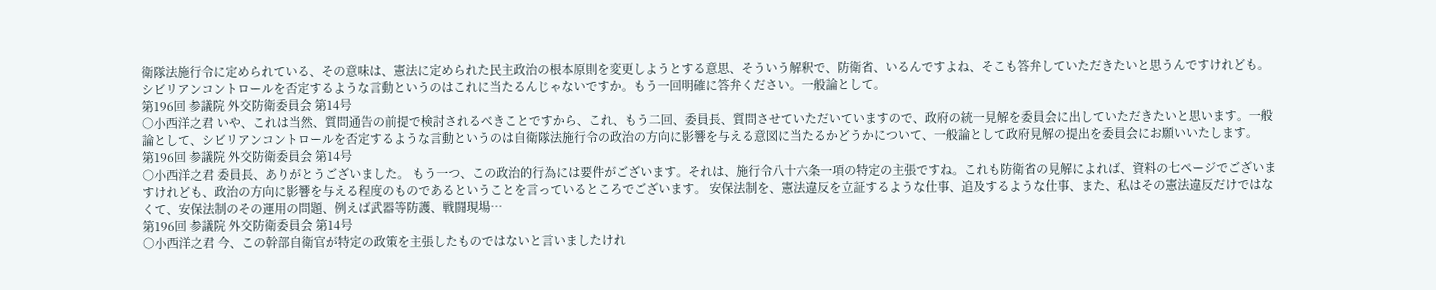衛隊法施行令に定められている、その意味は、憲法に定められた民主政治の根本原則を変更しようとする意思、そういう解釈で、防衛省、いるんですよね、そこも答弁していただきたいと思うんですけれども。シビリアンコントロールを否定するような言動というのはこれに当たるんじゃないですか。もう一回明確に答弁ください。一般論として。
第196回 参議院 外交防衛委員会 第14号
○小西洋之君 いや、これは当然、質問通告の前提で検討されるべきことですから、これ、もう二回、委員長、質問させていただいていますので、政府の統一見解を委員会に出していただきたいと思います。一般論として、シビリアンコントロールを否定するような言動というのは自衛隊法施行令の政治の方向に影響を与える意図に当たるかどうかについて、一般論として政府見解の提出を委員会にお願いいたします。
第196回 参議院 外交防衛委員会 第14号
○小西洋之君 委員長、ありがとうございました。 もう一つ、この政治的行為には要件がございます。それは、施行令八十六条一項の特定の主張ですね。これも防衛省の見解によれば、資料の七ページでございますけれども、政治の方向に影響を与える程度のものであるということを言っているところでございます。 安保法制を、憲法違反を立証するような仕事、追及するような仕事、また、私はその憲法違反だけではなくて、安保法制のその運用の問題、例えば武器等防護、戦闘現場…
第196回 参議院 外交防衛委員会 第14号
○小西洋之君 今、この幹部自衛官が特定の政策を主張したものではないと言いましたけれ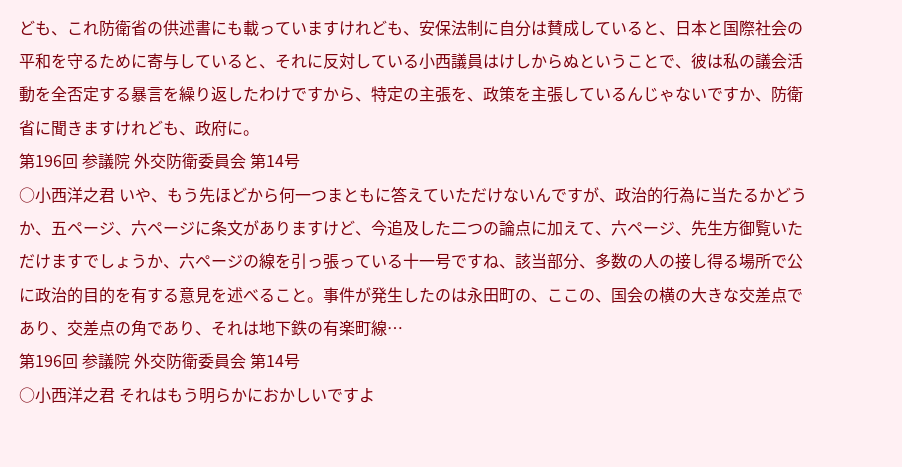ども、これ防衛省の供述書にも載っていますけれども、安保法制に自分は賛成していると、日本と国際社会の平和を守るために寄与していると、それに反対している小西議員はけしからぬということで、彼は私の議会活動を全否定する暴言を繰り返したわけですから、特定の主張を、政策を主張しているんじゃないですか、防衛省に聞きますけれども、政府に。
第196回 参議院 外交防衛委員会 第14号
○小西洋之君 いや、もう先ほどから何一つまともに答えていただけないんですが、政治的行為に当たるかどうか、五ページ、六ページに条文がありますけど、今追及した二つの論点に加えて、六ページ、先生方御覧いただけますでしょうか、六ページの線を引っ張っている十一号ですね、該当部分、多数の人の接し得る場所で公に政治的目的を有する意見を述べること。事件が発生したのは永田町の、ここの、国会の横の大きな交差点であり、交差点の角であり、それは地下鉄の有楽町線…
第196回 参議院 外交防衛委員会 第14号
○小西洋之君 それはもう明らかにおかしいですよ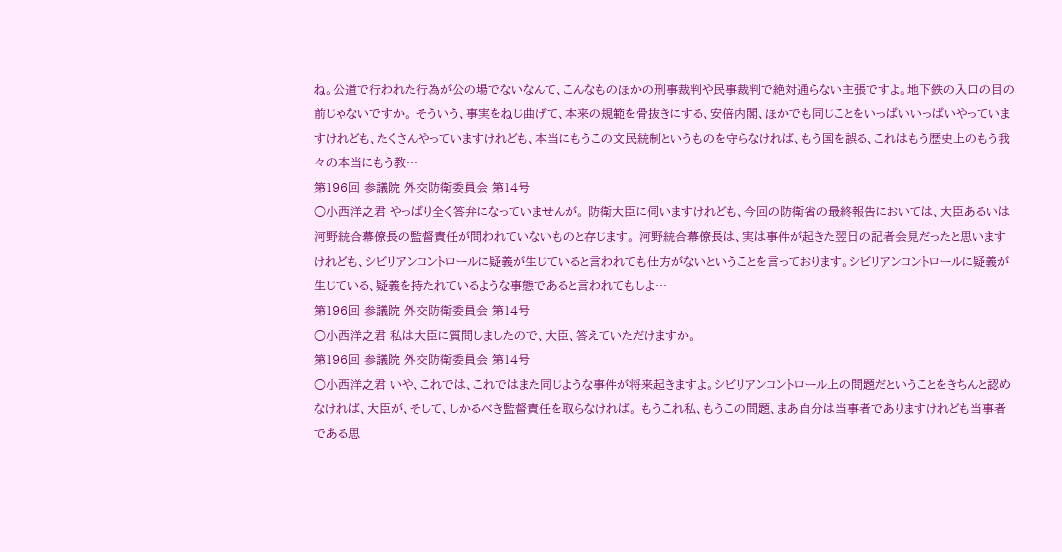ね。公道で行われた行為が公の場でないなんて、こんなものほかの刑事裁判や民事裁判で絶対通らない主張ですよ。地下鉄の入口の目の前じゃないですか。 そういう、事実をねじ曲げて、本来の規範を骨抜きにする、安倍内閣、ほかでも同じことをいっぱいいっぱいやっていますけれども、たくさんやっていますけれども、本当にもうこの文民統制というものを守らなければ、もう国を誤る、これはもう歴史上のもう我々の本当にもう教…
第196回 参議院 外交防衛委員会 第14号
○小西洋之君 やっぱり全く答弁になっていませんが。 防衛大臣に伺いますけれども、今回の防衛省の最終報告においては、大臣あるいは河野統合幕僚長の監督責任が問われていないものと存じます。 河野統合幕僚長は、実は事件が起きた翌日の記者会見だったと思いますけれども、シビリアンコントロールに疑義が生じていると言われても仕方がないということを言っております。シビリアンコントロールに疑義が生じている、疑義を持たれているような事態であると言われてもしよ…
第196回 参議院 外交防衛委員会 第14号
○小西洋之君 私は大臣に質問しましたので、大臣、答えていただけますか。
第196回 参議院 外交防衛委員会 第14号
○小西洋之君 いや、これでは、これではまた同じような事件が将来起きますよ。シビリアンコントロール上の問題だということをきちんと認めなければ、大臣が、そして、しかるべき監督責任を取らなければ。 もうこれ私、もうこの問題、まあ自分は当事者でありますけれども当事者である思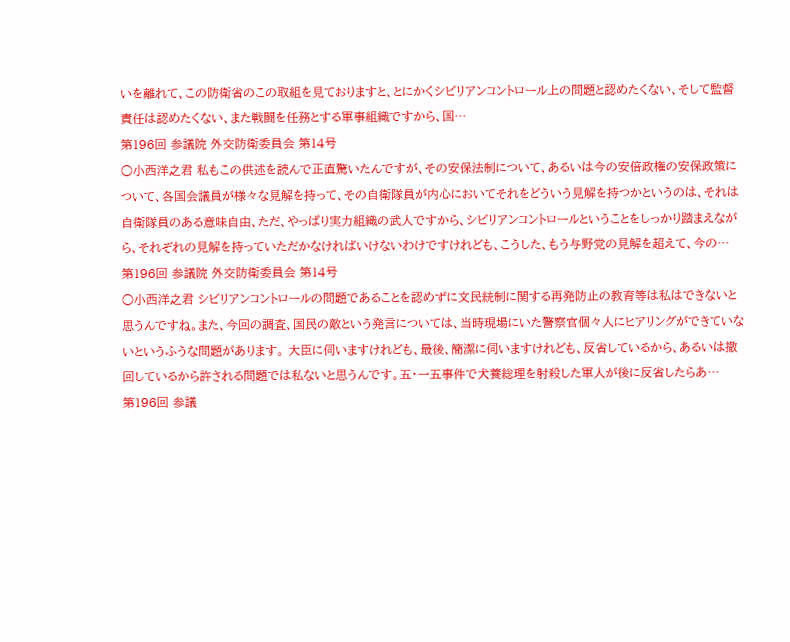いを離れて、この防衛省のこの取組を見ておりますと、とにかくシビリアンコントロール上の問題と認めたくない、そして監督責任は認めたくない、また戦闘を任務とする軍事組織ですから、国…
第196回 参議院 外交防衛委員会 第14号
○小西洋之君 私もこの供述を読んで正直驚いたんですが、その安保法制について、あるいは今の安倍政権の安保政策について、各国会議員が様々な見解を持って、その自衛隊員が内心においてそれをどういう見解を持つかというのは、それは自衛隊員のある意味自由、ただ、やっぱり実力組織の武人ですから、シビリアンコントロールということをしっかり踏まえながら、それぞれの見解を持っていただかなければいけないわけですけれども、こうした、もう与野党の見解を超えて、今の…
第196回 参議院 外交防衛委員会 第14号
○小西洋之君 シビリアンコントロールの問題であることを認めずに文民統制に関する再発防止の教育等は私はできないと思うんですね。また、今回の調査、国民の敵という発言については、当時現場にいた警察官個々人にヒアリングができていないというふうな問題があります。 大臣に伺いますけれども、最後、簡潔に伺いますけれども、反省しているから、あるいは撤回しているから許される問題では私ないと思うんです。五・一五事件で犬養総理を射殺した軍人が後に反省したらあ…
第196回 参議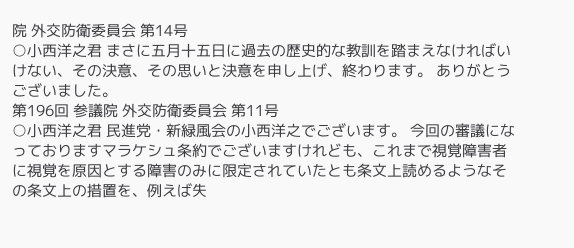院 外交防衛委員会 第14号
○小西洋之君 まさに五月十五日に過去の歴史的な教訓を踏まえなければいけない、その決意、その思いと決意を申し上げ、終わります。 ありがとうございました。
第196回 参議院 外交防衛委員会 第11号
○小西洋之君 民進党・新緑風会の小西洋之でございます。 今回の審議になっておりますマラケシュ条約でございますけれども、これまで視覚障害者に視覚を原因とする障害のみに限定されていたとも条文上読めるようなその条文上の措置を、例えば失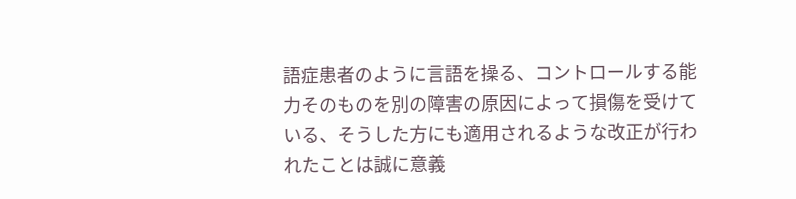語症患者のように言語を操る、コントロールする能力そのものを別の障害の原因によって損傷を受けている、そうした方にも適用されるような改正が行われたことは誠に意義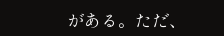がある。ただ、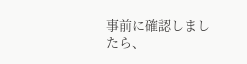事前に確認しましたら、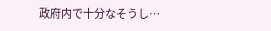政府内で十分なそうし…